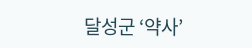달성군 ‘약사’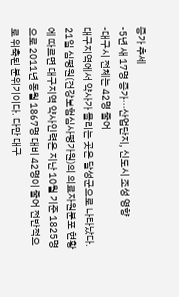증가 추세
-5년 새 17명 증가···산업단지, 신도시 조성 영향
-대구시 전체는 42명 줄어
대구지역에서 약사가 몰리는 곳은 달성군으로 나타났다.
21일 심평원(건강보험심사평가원)의 의료자원분포 현황에 따르면 대구지역 약사인력은 지난 10월 기준 1825명으로 2011년 동월 1867명 대비 42명이 줄어 전반적으로 위축된 분위기이다. 다만 대구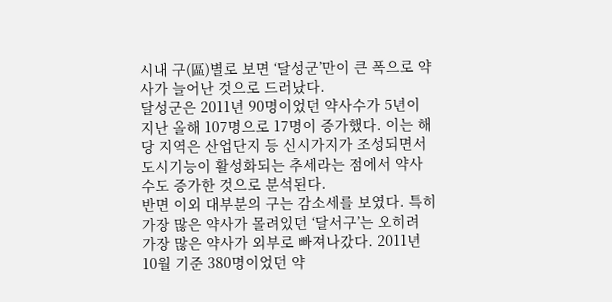시내 구(區)별로 보면 ‘달성군’만이 큰 폭으로 약사가 늘어난 것으로 드러났다.
달성군은 2011년 90명이었던 약사수가 5년이 지난 올해 107명으로 17명이 증가했다. 이는 해당 지역은 산업단지 등 신시가지가 조성되면서 도시기능이 활성화되는 추세라는 점에서 약사수도 증가한 것으로 분석된다.
반면 이외 대부분의 구는 감소세를 보였다. 특히 가장 많은 약사가 몰려있던 ‘달서구’는 오히려 가장 많은 약사가 외부로 빠져나갔다. 2011년 10월 기준 380명이었던 약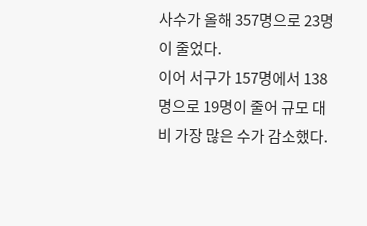사수가 올해 357명으로 23명이 줄었다.
이어 서구가 157명에서 138명으로 19명이 줄어 규모 대비 가장 많은 수가 감소했다.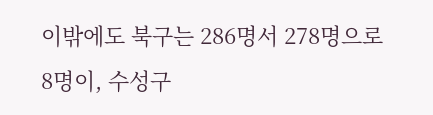이밖에도 북구는 286명서 278명으로 8명이, 수성구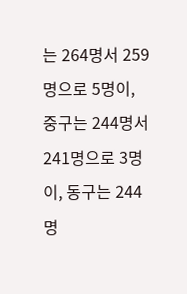는 264명서 259명으로 5명이, 중구는 244명서 241명으로 3명이, 동구는 244명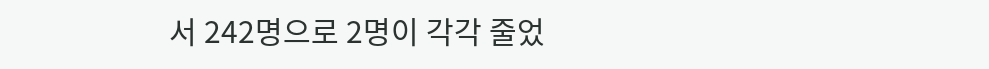서 242명으로 2명이 각각 줄었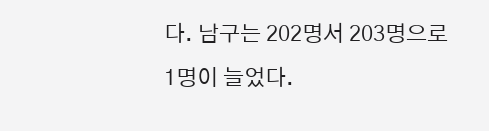다. 남구는 202명서 203명으로 1명이 늘었다.